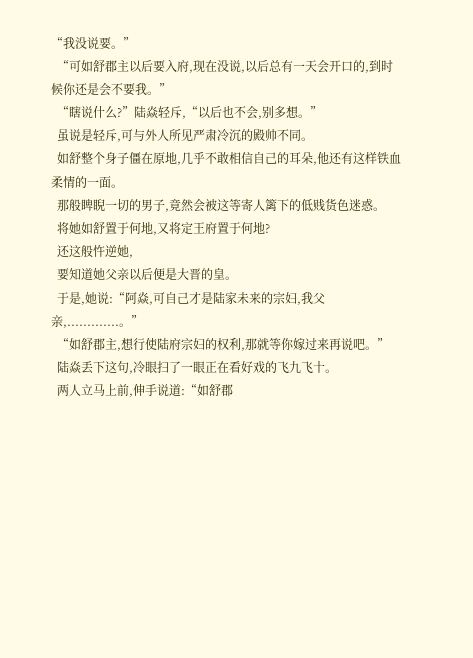“我没说要。”
  “可如舒郡主以后要入府,现在没说,以后总有一天会开口的,到时候你还是会不要我。”
  “瞎说什么?”陆焱轻斥,“以后也不会,别多想。”
  虽说是轻斥,可与外人所见严肃冷沉的殿帅不同。
  如舒整个身子僵在原地,几乎不敢相信自己的耳朵,他还有这样铁血柔情的一面。
  那般睥睨一切的男子,竟然会被这等寄人篱下的低贱货色迷惑。
  将她如舒置于何地,又将定王府置于何地?
  还这般忤逆她,
  要知道她父亲以后便是大晋的皇。
  于是,她说:“阿焱,可自己才是陆家未来的宗妇,我父亲,.............。”
  “如舒郡主,想行使陆府宗妇的权利,那就等你嫁过来再说吧。”
  陆焱丢下这句,冷眼扫了一眼正在看好戏的飞九飞十。
  两人立马上前,伸手说道:“如舒郡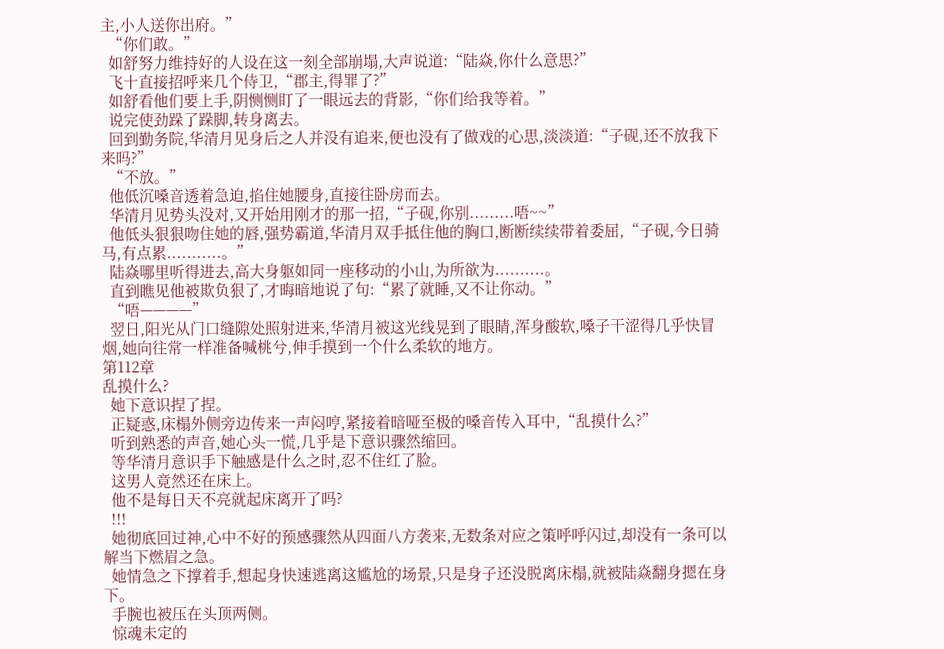主,小人送你出府。”
  “你们敢。”
  如舒努力维持好的人设在这一刻全部崩塌,大声说道:“陆焱,你什么意思?”
  飞十直接招呼来几个侍卫,“郡主,得罪了?”
  如舒看他们要上手,阴恻恻盯了一眼远去的背影,“你们给我等着。”
  说完使劲跺了跺脚,转身离去。
  回到勤务院,华清月见身后之人并没有追来,便也没有了做戏的心思,淡淡道:“子砚,还不放我下来吗?”
  “不放。”
  他低沉嗓音透着急迫,掐住她腰身,直接往卧房而去。
  华清月见势头没对,又开始用刚才的那一招,“子砚,你别.........唔~~”
  他低头狠狠吻住她的唇,强势霸道,华清月双手抵住他的胸口,断断续续带着委屈,“子砚,今日骑马,有点累...........。”
  陆焱哪里听得进去,高大身躯如同一座移动的小山,为所欲为..........。
  直到瞧见他被欺负狠了,才晦暗地说了句:“累了就睡,又不让你动。”
  “唔————”
  翌日,阳光从门口缝隙处照射进来,华清月被这光线晃到了眼睛,浑身酸软,嗓子干涩得几乎快冒烟,她向往常一样准备喊桃兮,伸手摸到一个什么柔软的地方。
第112章
乱摸什么?
  她下意识捏了捏。
  正疑惑,床榻外侧旁边传来一声闷哼,紧接着暗哑至极的嗓音传入耳中,“乱摸什么?”
  听到熟悉的声音,她心头一慌,几乎是下意识骤然缩回。
  等华清月意识手下触感是什么之时,忍不住红了脸。
  这男人竟然还在床上。
  他不是每日天不亮就起床离开了吗?
  !!!
  她彻底回过神,心中不好的预感骤然从四面八方袭来,无数条对应之策呼呼闪过,却没有一条可以解当下燃眉之急。
  她情急之下撑着手,想起身快速逃离这尴尬的场景,只是身子还没脱离床榻,就被陆焱翻身摁在身下。
  手腕也被压在头顶两侧。
  惊魂未定的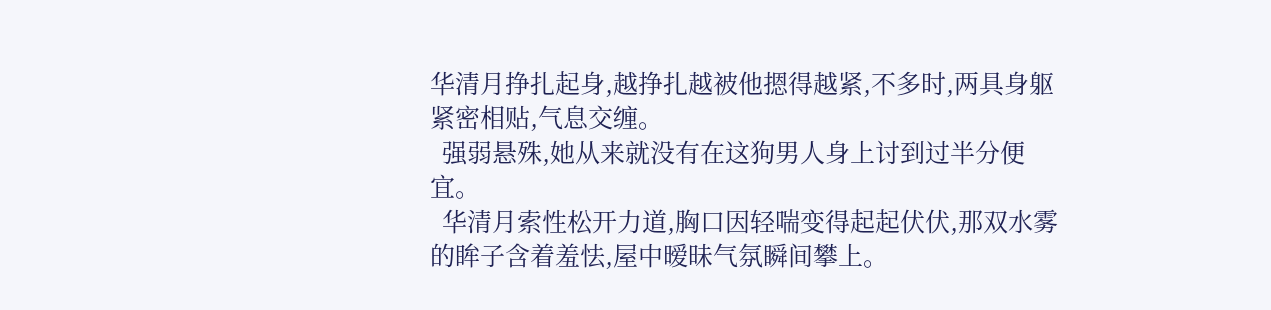华清月挣扎起身,越挣扎越被他摁得越紧,不多时,两具身躯紧密相贴,气息交缠。
  强弱悬殊,她从来就没有在这狗男人身上讨到过半分便宜。
  华清月索性松开力道,胸口因轻喘变得起起伏伏,那双水雾的眸子含着羞怯,屋中暧昧气氛瞬间攀上。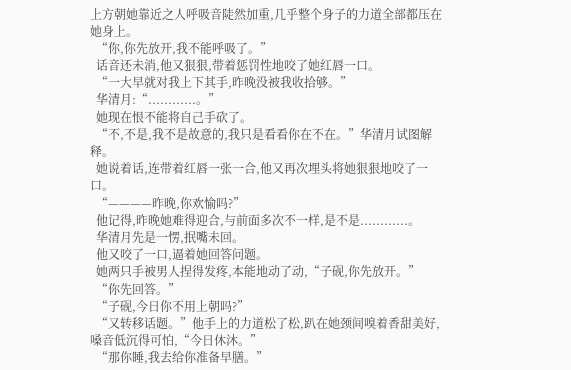上方朝她靠近之人呼吸音陡然加重,几乎整个身子的力道全部都压在她身上。
  “你,你先放开,我不能呼吸了。”
  话音还未消,他又狠狠,带着惩罚性地咬了她红唇一口。
  “一大早就对我上下其手,昨晚没被我收拾够。”
  华清月:“............。”
  她现在恨不能将自己手砍了。
  “不,不是,我不是故意的,我只是看看你在不在。”华清月试图解释。
  她说着话,连带着红唇一张一合,他又再次埋头将她狠狠地咬了一口。
  “————昨晚,你欢愉吗?”
  他记得,昨晚她难得迎合,与前面多次不一样,是不是............。
  华清月先是一愣,抿嘴未回。
  他又咬了一口,逼着她回答问题。
  她两只手被男人捏得发疼,本能地动了动,“子砚,你先放开。”
  “你先回答。”
  “子砚,今日你不用上朝吗?”
  “又转移话题。”他手上的力道松了松,趴在她颈间嗅着香甜美好,嗓音低沉得可怕,“今日休沐。”
  “那你睡,我去给你准备早膳。”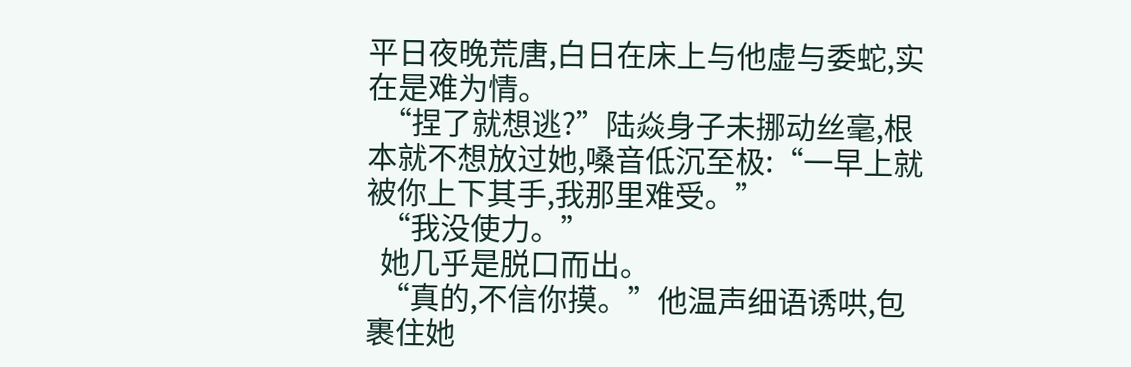平日夜晚荒唐,白日在床上与他虚与委蛇,实在是难为情。
  “捏了就想逃?”陆焱身子未挪动丝毫,根本就不想放过她,嗓音低沉至极:“一早上就被你上下其手,我那里难受。”
  “我没使力。”
  她几乎是脱口而出。
  “真的,不信你摸。”他温声细语诱哄,包裹住她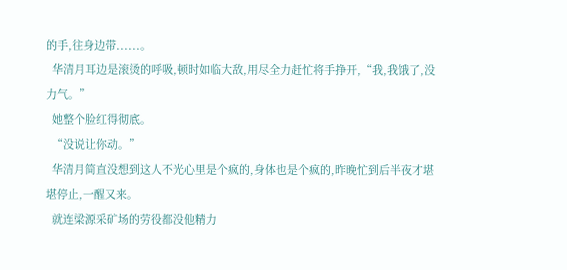的手,往身边带......。
  华清月耳边是滚烫的呼吸,顿时如临大敌,用尽全力赶忙将手挣开,“我,我饿了,没力气。”
  她整个脸红得彻底。
  “没说让你动。”
  华清月简直没想到这人不光心里是个疯的,身体也是个疯的,昨晚忙到后半夜才堪堪停止,一醒又来。
  就连梁源采矿场的劳役都没他精力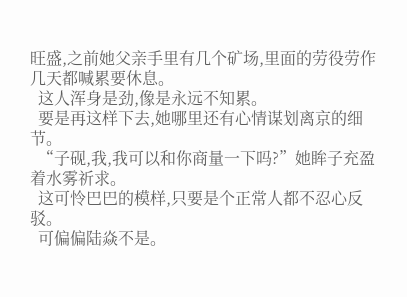旺盛,之前她父亲手里有几个矿场,里面的劳役劳作几天都喊累要休息。
  这人浑身是劲,像是永远不知累。
  要是再这样下去,她哪里还有心情谋划离京的细节。
  “子砚,我,我可以和你商量一下吗?”她眸子充盈着水雾祈求。
  这可怜巴巴的模样,只要是个正常人都不忍心反驳。
  可偏偏陆焱不是。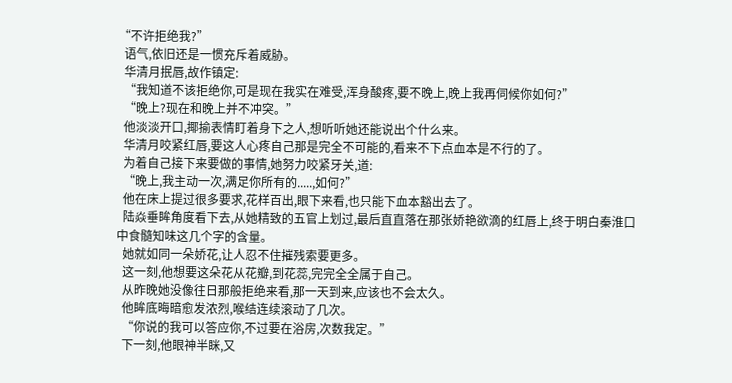“不许拒绝我?”
  语气,依旧还是一惯充斥着威胁。
  华清月抿唇,故作镇定:
  “我知道不该拒绝你,可是现在我实在难受,浑身酸疼,要不晚上,晚上我再伺候你如何?”
  “晚上?现在和晚上并不冲突。”
  他淡淡开口,揶揄表情盯着身下之人,想听听她还能说出个什么来。
  华清月咬紧红唇,要这人心疼自己那是完全不可能的,看来不下点血本是不行的了。
  为着自己接下来要做的事情,她努力咬紧牙关,道:
  “晚上,我主动一次,满足你所有的.....,如何?”
  他在床上提过很多要求,花样百出,眼下来看,也只能下血本豁出去了。
  陆焱垂眸角度看下去,从她精致的五官上划过,最后直直落在那张娇艳欲滴的红唇上,终于明白秦淮口中食髓知味这几个字的含量。
  她就如同一朵娇花,让人忍不住摧残索要更多。
  这一刻,他想要这朵花从花瓣,到花蕊,完完全全属于自己。
  从昨晚她没像往日那般拒绝来看,那一天到来,应该也不会太久。
  他眸底晦暗愈发浓烈,喉结连续滚动了几次。
  “你说的我可以答应你,不过要在浴房,次数我定。”
  下一刻,他眼神半眯,又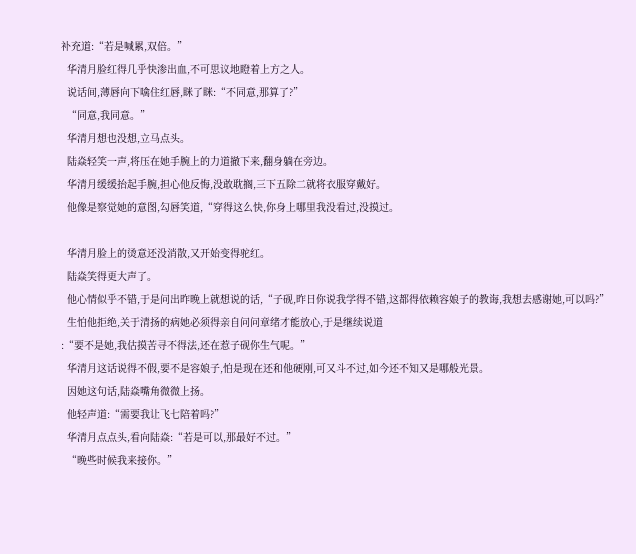补充道:“若是喊累,双倍。”
  华清月脸红得几乎快渗出血,不可思议地瞪着上方之人。
  说话间,薄唇向下噙住红唇,眯了眯:“不同意,那算了?”
  “同意,我同意。”
  华清月想也没想,立马点头。
  陆焱轻笑一声,将压在她手腕上的力道撤下来,翻身躺在旁边。
  华清月缓缓抬起手腕,担心他反悔,没敢耽搁,三下五除二就将衣服穿戴好。
  他像是察觉她的意图,勾唇笑道,“穿得这么快,你身上哪里我没看过,没摸过。

  华清月脸上的烫意还没消散,又开始变得驼红。
  陆焱笑得更大声了。
  他心情似乎不错,于是问出昨晚上就想说的话,“子砚,昨日你说我学得不错,这都得依赖容娘子的教诲,我想去感谢她,可以吗?”
  生怕他拒绝,关于清扬的病她必须得亲自问问章绪才能放心,于是继续说道
:“要不是她,我估摸苦寻不得法,还在惹子砚你生气呢。”
  华清月这话说得不假,要不是容娘子,怕是现在还和他硬刚,可又斗不过,如今还不知又是哪般光景。
  因她这句话,陆焱嘴角微微上扬。
  他轻声道:“需要我让飞七陪着吗?”
  华清月点点头,看向陆焱:“若是可以,那最好不过。”
  “晚些时候我来接你。”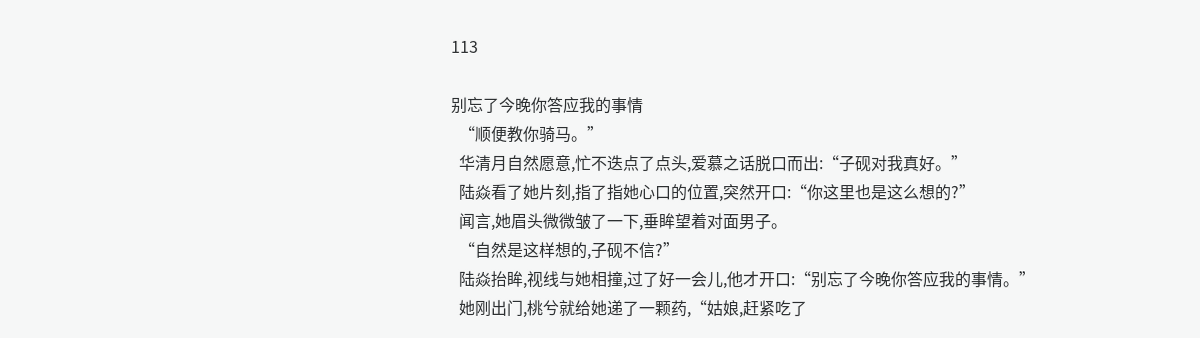113

别忘了今晚你答应我的事情
  “顺便教你骑马。”
  华清月自然愿意,忙不迭点了点头,爱慕之话脱口而出:“子砚对我真好。”
  陆焱看了她片刻,指了指她心口的位置,突然开口:“你这里也是这么想的?”
  闻言,她眉头微微皱了一下,垂眸望着对面男子。
  “自然是这样想的,子砚不信?”
  陆焱抬眸,视线与她相撞,过了好一会儿,他才开口:“别忘了今晚你答应我的事情。”
  她刚出门,桃兮就给她递了一颗药,“姑娘,赶紧吃了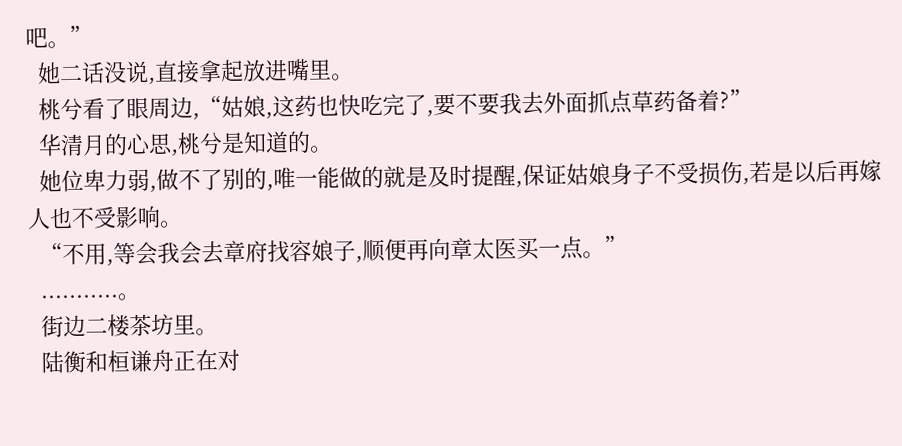吧。”
  她二话没说,直接拿起放进嘴里。
  桃兮看了眼周边,“姑娘,这药也快吃完了,要不要我去外面抓点草药备着?”
  华清月的心思,桃兮是知道的。
  她位卑力弱,做不了别的,唯一能做的就是及时提醒,保证姑娘身子不受损伤,若是以后再嫁人也不受影响。
  “不用,等会我会去章府找容娘子,顺便再向章太医买一点。”
  ...........。
  街边二楼茶坊里。
  陆衡和桓谦舟正在对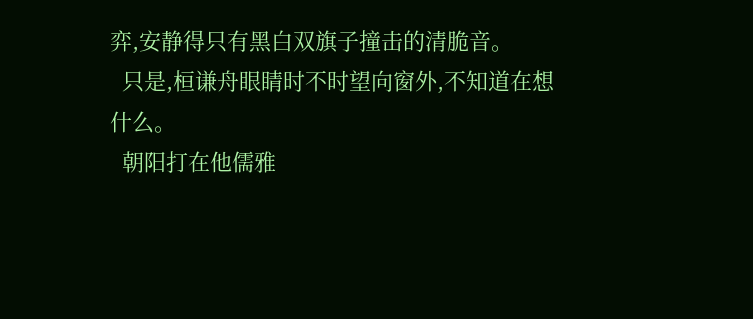弈,安静得只有黑白双旗子撞击的清脆音。
  只是,桓谦舟眼睛时不时望向窗外,不知道在想什么。
  朝阳打在他儒雅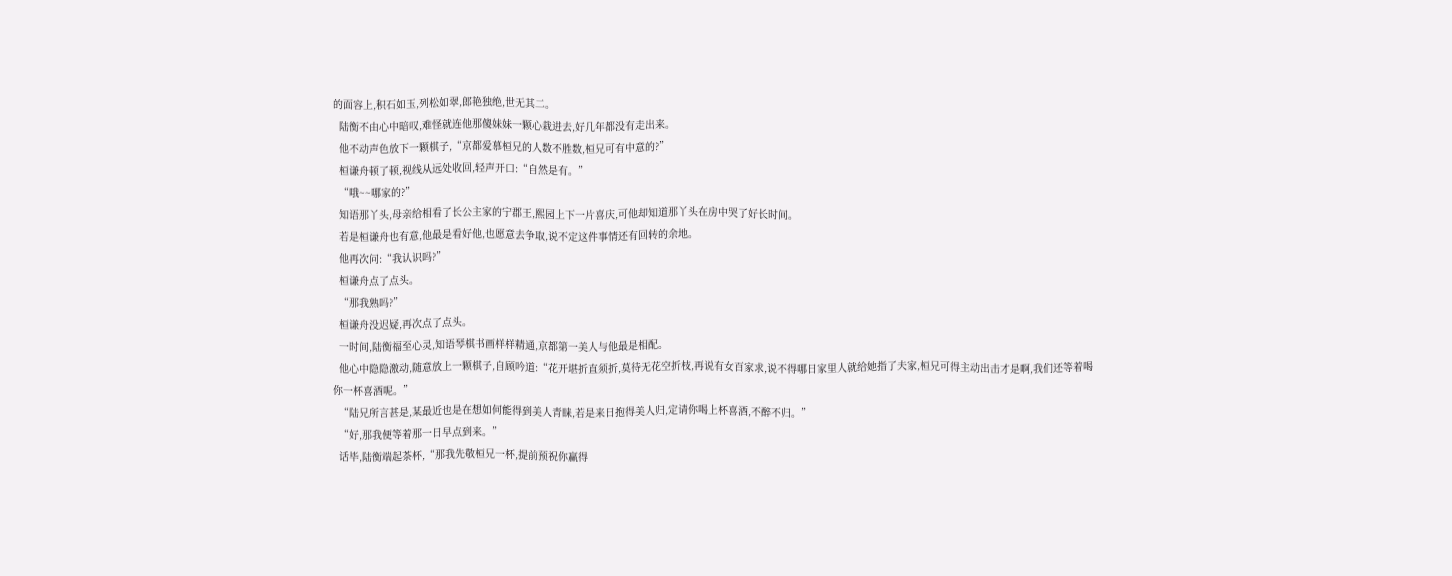的面容上,积石如玉,列松如翠,郎艳独绝,世无其二。
  陆衡不由心中暗叹,难怪就连他那傻妹妹一颗心栽进去,好几年都没有走出来。
  他不动声色放下一颗棋子,“京都爱慕桓兄的人数不胜数,桓兄可有中意的?”
  桓谦舟顿了顿,视线从远处收回,轻声开口:“自然是有。”
  “哦~~哪家的?”
  知语那丫头,母亲给相看了长公主家的宁郡王,熙园上下一片喜庆,可他却知道那丫头在房中哭了好长时间。
  若是桓谦舟也有意,他最是看好他,也愿意去争取,说不定这件事情还有回转的余地。
  他再次问:“我认识吗?”
  桓谦舟点了点头。
  “那我熟吗?”
  桓谦舟没迟疑,再次点了点头。
  一时间,陆衡福至心灵,知语琴棋书画样样精通,京都第一美人与他最是相配。
  他心中隐隐激动,随意放上一颗棋子,自顾吟道:“花开堪折直须折,莫待无花空折枝,再说有女百家求,说不得哪日家里人就给她指了夫家,桓兄可得主动出击才是啊,我们还等着喝你一杯喜酒呢。”
  “陆兄所言甚是,某最近也是在想如何能得到美人青睐,若是来日抱得美人归,定请你喝上杯喜酒,不醉不归。”
  “好,那我便等着那一日早点到来。”
  话毕,陆衡端起茶杯,“那我先敬桓兄一杯,提前预祝你赢得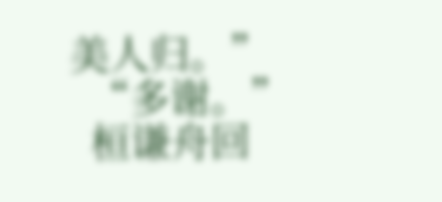美人归。”
  “多谢。”
  桓谦舟回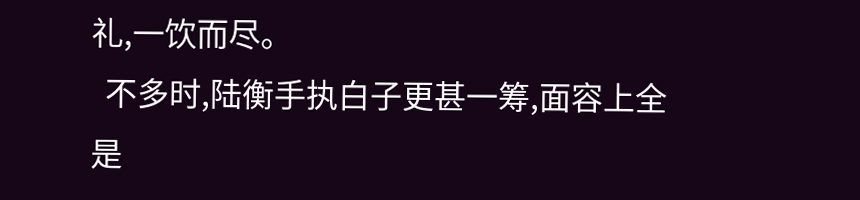礼,一饮而尽。
  不多时,陆衡手执白子更甚一筹,面容上全是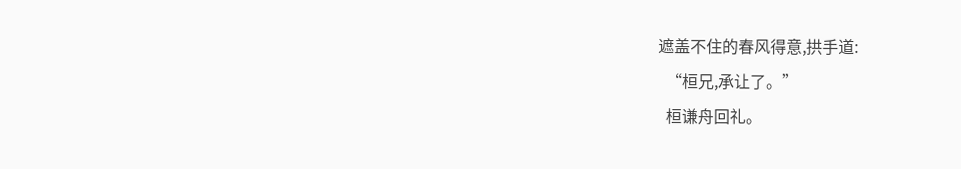遮盖不住的春风得意,拱手道:
  “桓兄,承让了。”
  桓谦舟回礼。